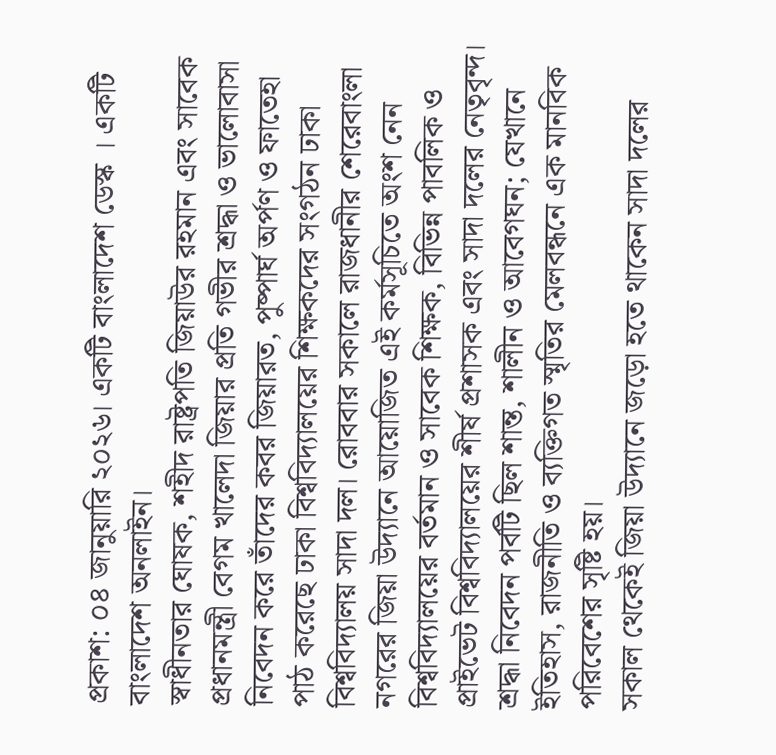প্রকাশ: ০৪ জানুয়ারি ২০২৬। একটি বাংলাদেশ ডেস্ক । একটি বাংলাদেশ অনলাইন।
স্বাধীনতার ঘোষক, শহীদ রাষ্ট্রপতি জিয়াউর রহমান এবং সাবেক প্রধানমন্ত্রী বেগম খালেদা জিয়ার প্রতি গভীর শ্রদ্ধা ও ভালোবাসা নিবেদন করে তাঁদের কবর জিয়ারত, পুষ্পার্ঘ অর্পণ ও ফাতেহা পাঠ করেছে ঢাকা বিশ্ববিদ্যালয়ের শিক্ষকদের সংগঠন ঢাকা বিশ্ববিদ্যালয় সাদা দল। রোববার সকালে রাজধানীর শেরেবাংলা নগরের জিয়া উদ্যানে আয়োজিত এই কর্মসূচিতে অংশ নেন বিশ্ববিদ্যালয়ের বর্তমান ও সাবেক শিক্ষক, বিভিন্ন পাবলিক ও প্রাইভেট বিশ্ববিদ্যালয়ের শীর্ষ প্রশাসক এবং সাদা দলের নেতৃবৃন্দ। শ্রদ্ধা নিবেদন পর্বটি ছিল শান্ত, শালীন ও আবেগঘন; যেখানে ইতিহাস, রাজনীতি ও ব্যক্তিগত স্মৃতির মেলবন্ধনে এক মানবিক পরিবেশের সৃষ্টি হয়।
সকাল থেকেই জিয়া উদ্যানে জড়ো হতে থাকেন সাদা দলের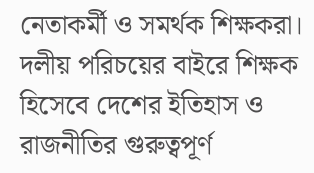নেতাকর্মী ও সমর্থক শিক্ষকরা। দলীয় পরিচয়ের বাইরে শিক্ষক হিসেবে দেশের ইতিহাস ও রাজনীতির গুরুত্বপূর্ণ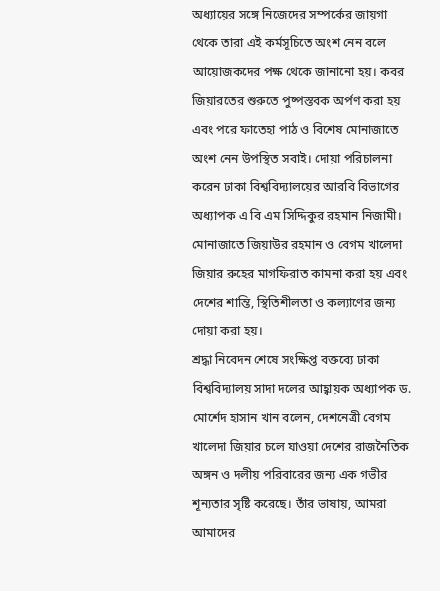অধ্যায়ের সঙ্গে নিজেদের সম্পর্কের জায়গা থেকে তারা এই কর্মসূচিতে অংশ নেন বলে আয়োজকদের পক্ষ থেকে জানানো হয়। কবর জিয়ারতের শুরুতে পুষ্পস্তবক অর্পণ করা হয় এবং পরে ফাতেহা পাঠ ও বিশেষ মোনাজাতে অংশ নেন উপস্থিত সবাই। দোয়া পরিচালনা করেন ঢাকা বিশ্ববিদ্যালয়ের আরবি বিভাগের অধ্যাপক এ বি এম সিদ্দিকুর রহমান নিজামী। মোনাজাতে জিয়াউর রহমান ও বেগম খালেদা জিয়ার রুহের মাগফিরাত কামনা করা হয় এবং দেশের শান্তি, স্থিতিশীলতা ও কল্যাণের জন্য দোয়া করা হয়।
শ্রদ্ধা নিবেদন শেষে সংক্ষিপ্ত বক্তব্যে ঢাকা বিশ্ববিদ্যালয় সাদা দলের আহ্বায়ক অধ্যাপক ড. মোর্শেদ হাসান খান বলেন, দেশনেত্রী বেগম খালেদা জিয়ার চলে যাওয়া দেশের রাজনৈতিক অঙ্গন ও দলীয় পরিবারের জন্য এক গভীর শূন্যতার সৃষ্টি করেছে। তাঁর ভাষায়, আমরা আমাদের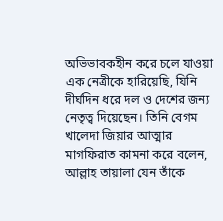অভিভাবকহীন করে চলে যাওয়া এক নেত্রীকে হারিয়েছি, যিনি দীর্ঘদিন ধরে দল ও দেশের জন্য নেতৃত্ব দিয়েছেন। তিনি বেগম খালেদা জিয়ার আত্মার মাগফিরাত কামনা করে বলেন, আল্লাহ তায়ালা যেন তাঁকে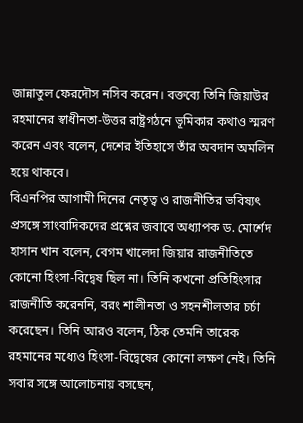জান্নাতুল ফেরদৌস নসিব করেন। বক্তব্যে তিনি জিয়াউর রহমানের স্বাধীনতা-উত্তর রাষ্ট্রগঠনে ভূমিকার কথাও স্মরণ করেন এবং বলেন, দেশের ইতিহাসে তাঁর অবদান অমলিন হয়ে থাকবে।
বিএনপির আগামী দিনের নেতৃত্ব ও রাজনীতির ভবিষ্যৎ প্রসঙ্গে সাংবাদিকদের প্রশ্নের জবাবে অধ্যাপক ড. মোর্শেদ হাসান খান বলেন, বেগম খালেদা জিয়ার রাজনীতিতে কোনো হিংসা-বিদ্বেষ ছিল না। তিনি কখনো প্রতিহিংসার রাজনীতি করেননি, বরং শালীনতা ও সহনশীলতার চর্চা করেছেন। তিনি আরও বলেন, ঠিক তেমনি তারেক রহমানের মধ্যেও হিংসা-বিদ্বেষের কোনো লক্ষণ নেই। তিনি সবার সঙ্গে আলোচনায় বসছেন,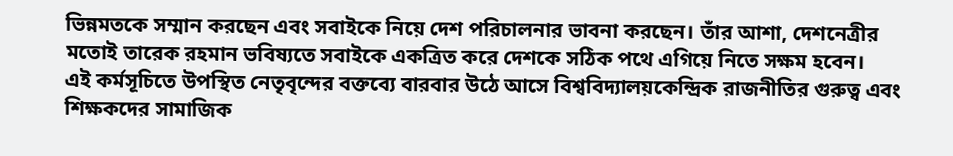ভিন্নমতকে সম্মান করছেন এবং সবাইকে নিয়ে দেশ পরিচালনার ভাবনা করছেন। তাঁর আশা, দেশনেত্রীর মতোই তারেক রহমান ভবিষ্যতে সবাইকে একত্রিত করে দেশকে সঠিক পথে এগিয়ে নিতে সক্ষম হবেন।
এই কর্মসূচিতে উপস্থিত নেতৃবৃন্দের বক্তব্যে বারবার উঠে আসে বিশ্ববিদ্যালয়কেন্দ্রিক রাজনীতির গুরুত্ব এবং শিক্ষকদের সামাজিক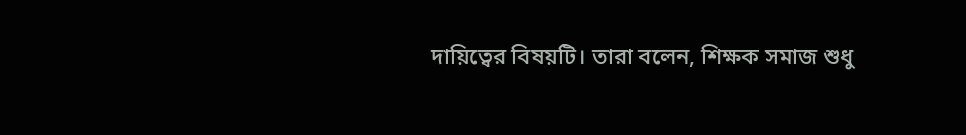দায়িত্বের বিষয়টি। তারা বলেন, শিক্ষক সমাজ শুধু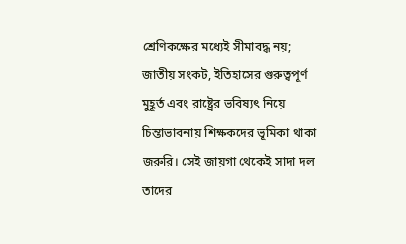শ্রেণিকক্ষের মধ্যেই সীমাবদ্ধ নয়; জাতীয় সংকট, ইতিহাসের গুরুত্বপূর্ণ মুহূর্ত এবং রাষ্ট্রের ভবিষ্যৎ নিয়ে চিন্তাভাবনায় শিক্ষকদের ভূমিকা থাকা জরুরি। সেই জায়গা থেকেই সাদা দল তাদের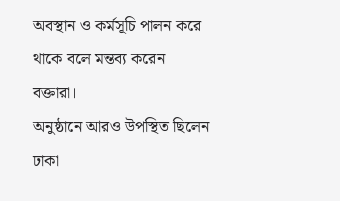অবস্থান ও কর্মসূচি পালন করে থাকে বলে মন্তব্য করেন বক্তারা।
অনুষ্ঠানে আরও উপস্থিত ছিলেন ঢাকা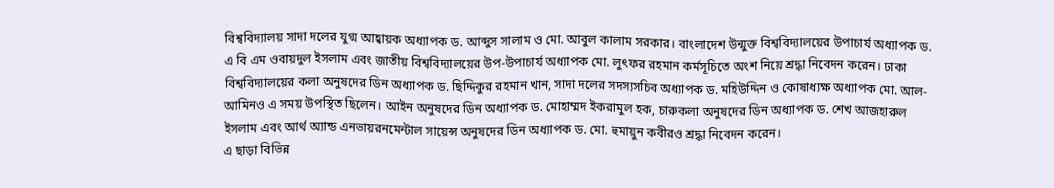বিশ্ববিদ্যালয় সাদা দলের যুগ্ম আহ্বায়ক অধ্যাপক ড. আব্দুস সালাম ও মো. আবুল কালাম সরকার। বাংলাদেশ উন্মুক্ত বিশ্ববিদ্যালয়ের উপাচার্য অধ্যাপক ড. এ বি এম ওবায়দুল ইসলাম এবং জাতীয় বিশ্ববিদ্যালয়ের উপ-উপাচার্য অধ্যাপক মো. লুৎফর রহমান কর্মসূচিতে অংশ নিয়ে শ্রদ্ধা নিবেদন করেন। ঢাকা বিশ্ববিদ্যালয়ের কলা অনুষদের ডিন অধ্যাপক ড. ছিদ্দিকুর রহমান খান, সাদা দলের সদস্যসচিব অধ্যাপক ড. মহিউদ্দিন ও কোষাধ্যক্ষ অধ্যাপক মো. আল-আমিনও এ সময় উপস্থিত ছিলেন। আইন অনুষদের ডিন অধ্যাপক ড. মোহাম্মদ ইকরামুল হক, চারুকলা অনুষদের ডিন অধ্যাপক ড. শেখ আজহারুল ইসলাম এবং আর্থ অ্যান্ড এনভায়রনমেন্টাল সায়েন্স অনুষদের ডিন অধ্যাপক ড. মো. হুমায়ুন কবীরও শ্রদ্ধা নিবেদন করেন।
এ ছাড়া বিভিন্ন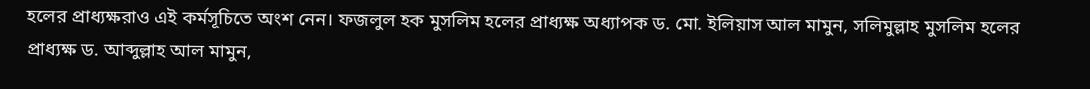হলের প্রাধ্যক্ষরাও এই কর্মসূচিতে অংশ নেন। ফজলুল হক মুসলিম হলের প্রাধ্যক্ষ অধ্যাপক ড. মো. ইলিয়াস আল মামুন, সলিমুল্লাহ মুসলিম হলের প্রাধ্যক্ষ ড. আব্দুল্লাহ আল মামুন,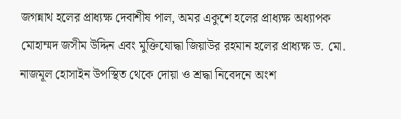জগন্নাথ হলের প্রাধ্যক্ষ দেবাশীষ পাল, অমর একুশে হলের প্রাধ্যক্ষ অধ্যাপক মোহাম্মদ জসীম উদ্দিন এবং মুক্তিযোদ্ধা জিয়াউর রহমান হলের প্রাধ্যক্ষ ড. মো. নাজমূল হোসাইন উপস্থিত থেকে দোয়া ও শ্রদ্ধা নিবেদনে অংশ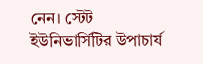নেন। স্টেট ইউনিভার্সিটির উপাচার্য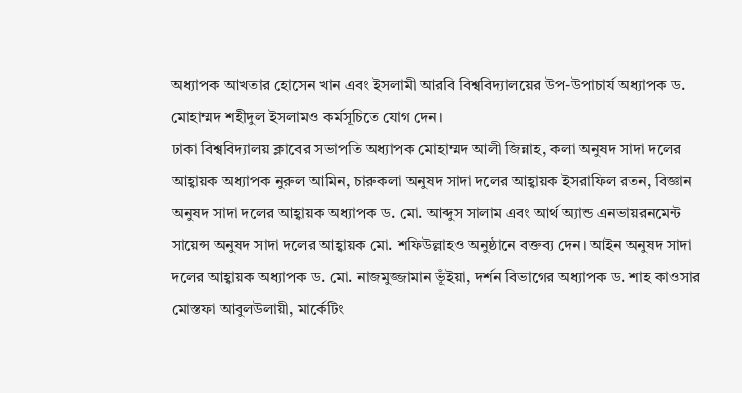অধ্যাপক আখতার হোসেন খান এবং ইসলামী আরবি বিশ্ববিদ্যালয়ের উপ-উপাচার্য অধ্যাপক ড. মোহাম্মদ শহীদুল ইসলামও কর্মসূচিতে যোগ দেন।
ঢাকা বিশ্ববিদ্যালয় ক্লাবের সভাপতি অধ্যাপক মোহাম্মদ আলী জিন্নাহ, কলা অনুষদ সাদা দলের আহ্বায়ক অধ্যাপক নুরুল আমিন, চারুকলা অনুষদ সাদা দলের আহ্বায়ক ইসরাফিল রতন, বিজ্ঞান অনুষদ সাদা দলের আহ্বায়ক অধ্যাপক ড. মো. আব্দুস সালাম এবং আর্থ অ্যান্ড এনভায়রনমেন্ট সায়েন্স অনুষদ সাদা দলের আহ্বায়ক মো. শফিউল্লাহও অনুষ্ঠানে বক্তব্য দেন। আইন অনুষদ সাদা দলের আহ্বায়ক অধ্যাপক ড. মো. নাজমুজ্জামান ভূঁইয়া, দর্শন বিভাগের অধ্যাপক ড. শাহ কাওসার মোস্তফা আবুলউলায়ী, মার্কেটিং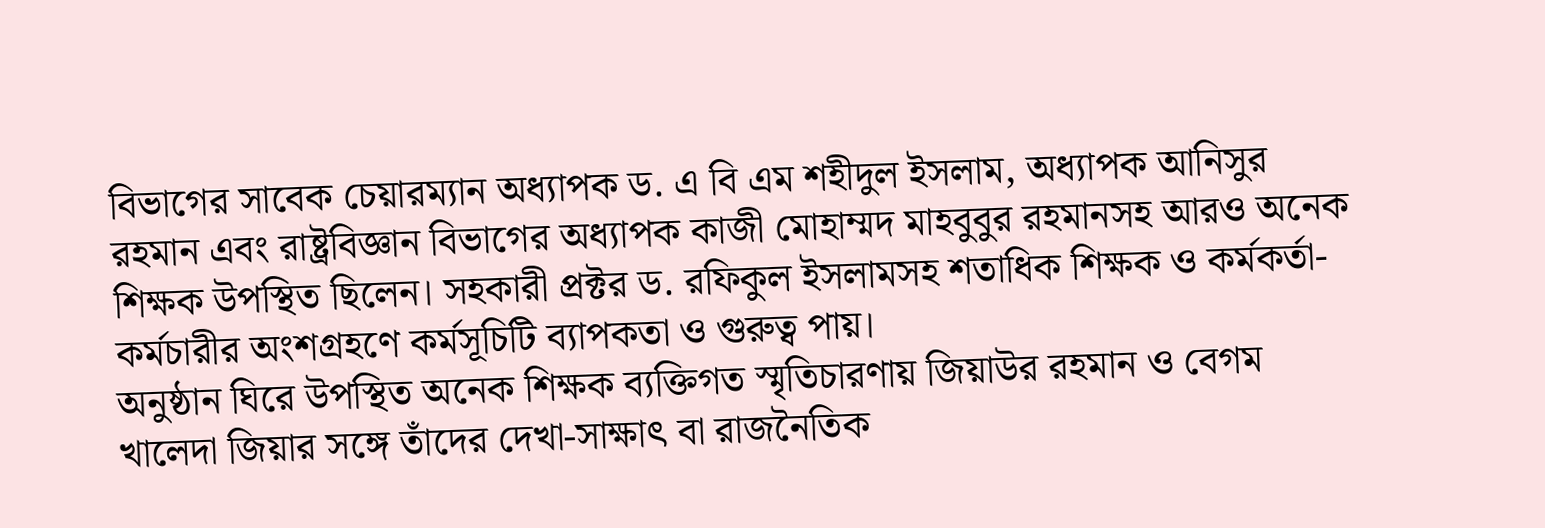বিভাগের সাবেক চেয়ারম্যান অধ্যাপক ড. এ বি এম শহীদুল ইসলাম, অধ্যাপক আনিসুর রহমান এবং রাষ্ট্রবিজ্ঞান বিভাগের অধ্যাপক কাজী মোহাম্মদ মাহবুবুর রহমানসহ আরও অনেক শিক্ষক উপস্থিত ছিলেন। সহকারী প্রক্টর ড. রফিকুল ইসলামসহ শতাধিক শিক্ষক ও কর্মকর্তা-কর্মচারীর অংশগ্রহণে কর্মসূচিটি ব্যাপকতা ও গুরুত্ব পায়।
অনুষ্ঠান ঘিরে উপস্থিত অনেক শিক্ষক ব্যক্তিগত স্মৃতিচারণায় জিয়াউর রহমান ও বেগম খালেদা জিয়ার সঙ্গে তাঁদের দেখা-সাক্ষাৎ বা রাজনৈতিক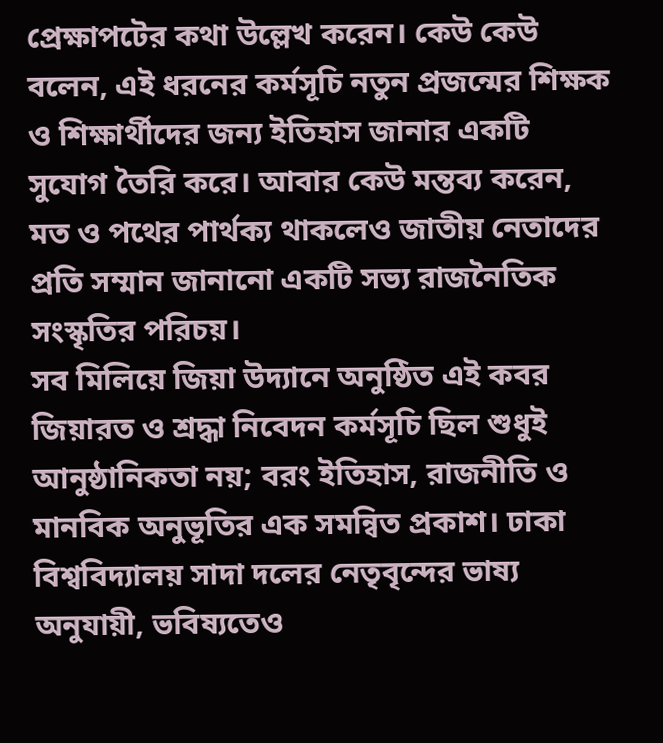প্রেক্ষাপটের কথা উল্লেখ করেন। কেউ কেউ বলেন, এই ধরনের কর্মসূচি নতুন প্রজন্মের শিক্ষক ও শিক্ষার্থীদের জন্য ইতিহাস জানার একটি সুযোগ তৈরি করে। আবার কেউ মন্তব্য করেন, মত ও পথের পার্থক্য থাকলেও জাতীয় নেতাদের প্রতি সম্মান জানানো একটি সভ্য রাজনৈতিক সংস্কৃতির পরিচয়।
সব মিলিয়ে জিয়া উদ্যানে অনুষ্ঠিত এই কবর জিয়ারত ও শ্রদ্ধা নিবেদন কর্মসূচি ছিল শুধুই আনুষ্ঠানিকতা নয়; বরং ইতিহাস, রাজনীতি ও মানবিক অনুভূতির এক সমন্বিত প্রকাশ। ঢাকা বিশ্ববিদ্যালয় সাদা দলের নেতৃবৃন্দের ভাষ্য অনুযায়ী, ভবিষ্যতেও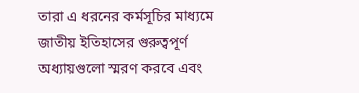তারা এ ধরনের কর্মসূচির মাধ্যমে জাতীয় ইতিহাসের গুরুত্বপূর্ণ অধ্যায়গুলো স্মরণ করবে এবং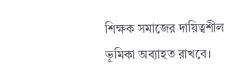শিক্ষক সমাজের দায়িত্বশীল ভূমিকা অব্যাহত রাখবে।